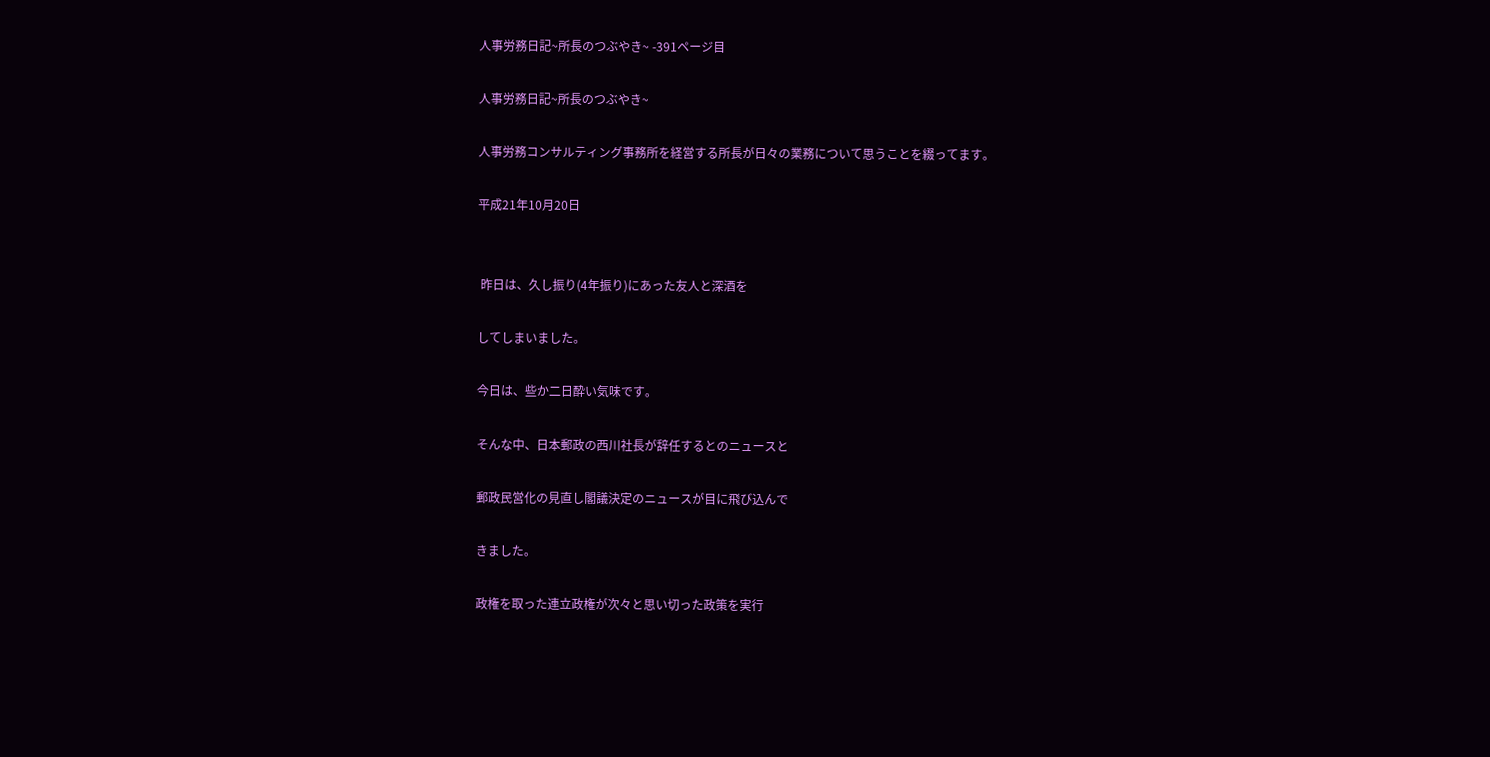人事労務日記~所長のつぶやき~ -391ページ目

人事労務日記~所長のつぶやき~

人事労務コンサルティング事務所を経営する所長が日々の業務について思うことを綴ってます。

平成21年10月20日


 昨日は、久し振り(4年振り)にあった友人と深酒を

してしまいました。

今日は、些か二日酔い気味です。

そんな中、日本郵政の西川社長が辞任するとのニュースと

郵政民営化の見直し閣議決定のニュースが目に飛び込んで

きました。

政権を取った連立政権が次々と思い切った政策を実行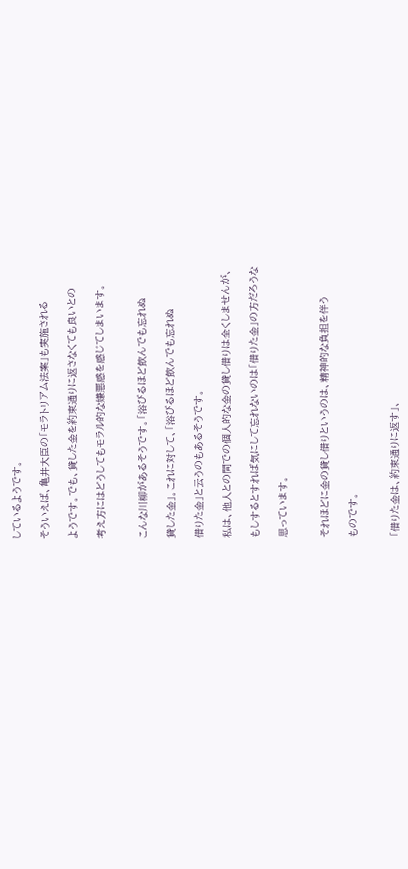しているようです。

そういえば、亀井大臣の「モラトリアム法案」も実施される

ようです。でも、貸した金を約束通りに返さなくても良いとの

考え方にはどうしてもモラル的な嫌悪感を感じてしまいます。


こんな川柳があるそうです。「浴びるほど飲んでも忘れぬ

貸した金」。これに対して、「浴びるほど飲んでも忘れぬ

借りた金」と云うのもあるそうです。

私は、他人との間での個人的な金の貸し借りは全くしませんが、

もしするとすれば気にして忘れないのは「借りた金」の方だろうな

思っています。


それほどに金の貸し借りというのは、精神的な負担を伴う

ものです。


「借りた金は、約束通りに返す」、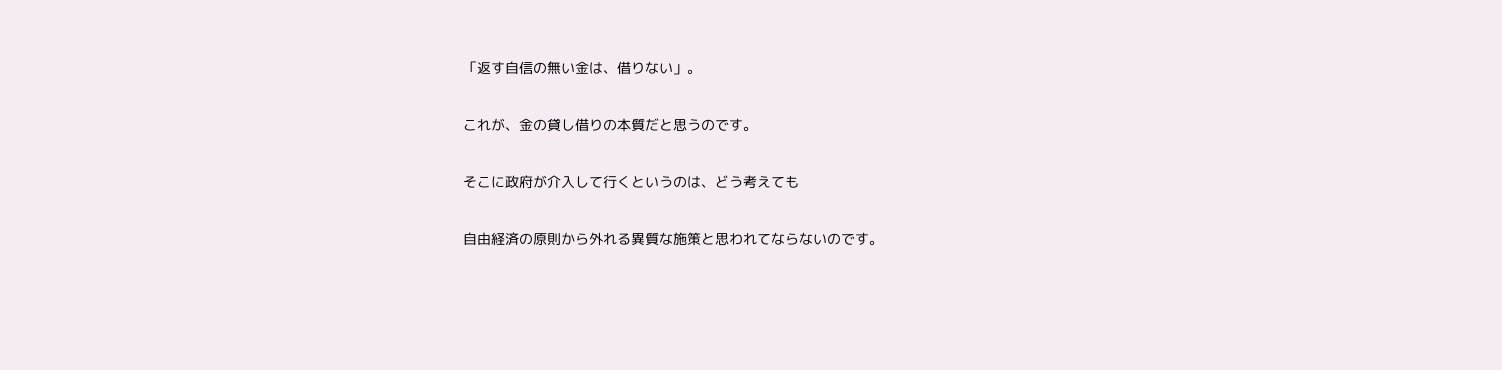「返す自信の無い金は、借りない」。

これが、金の貸し借りの本質だと思うのです。

そこに政府が介入して行くというのは、どう考えても

自由経済の原則から外れる異質な施策と思われてならないのです。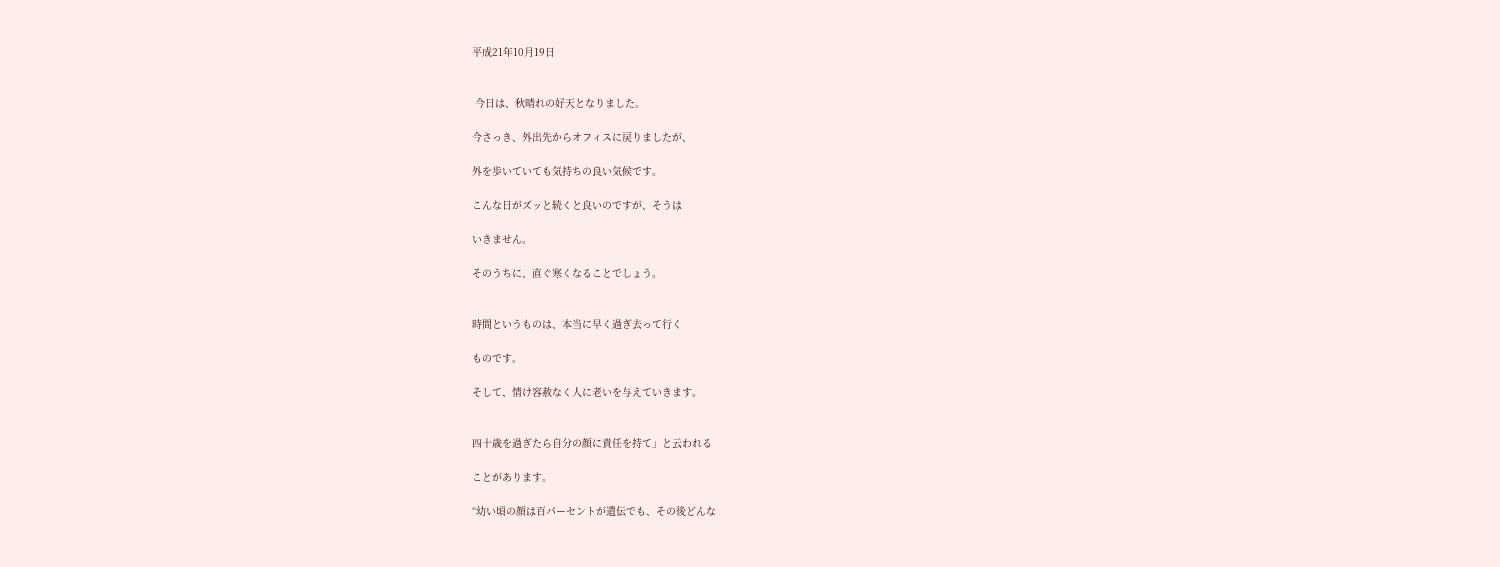平成21年10月19日


 今日は、秋晴れの好天となりました。

今さっき、外出先からオフィスに戻りましたが、

外を歩いていても気持ちの良い気候です。

こんな日がズッと続くと良いのですが、そうは

いきません。

そのうちに、直ぐ寒くなることでしょう。


時間というものは、本当に早く過ぎ去って行く

ものです。

そして、情け容赦なく人に老いを与えていきます。


四十歳を過ぎたら自分の顔に責任を持て」と云われる

ことがあります。

“幼い頃の顔は百パーセントが遺伝でも、その後どんな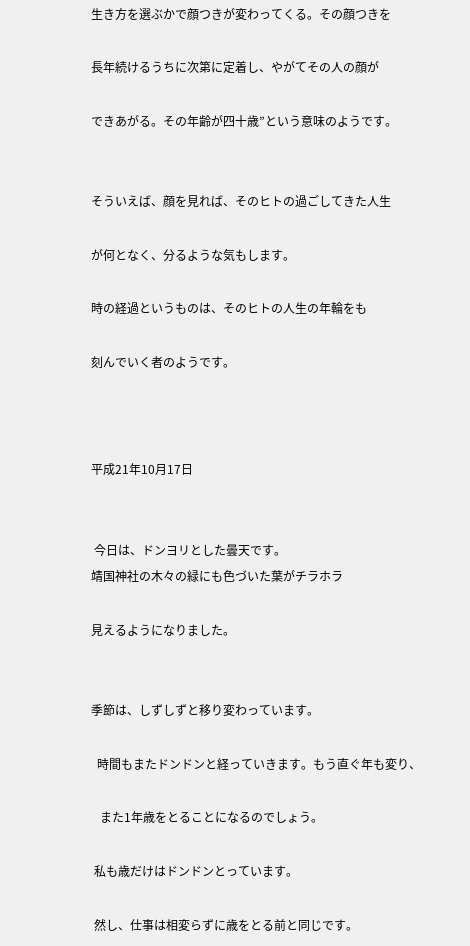生き方を選ぶかで顔つきが変わってくる。その顔つきを

長年続けるうちに次第に定着し、やがてその人の顔が

できあがる。その年齢が四十歳”という意味のようです。


そういえば、顔を見れば、そのヒトの過ごしてきた人生

が何となく、分るような気もします。

時の経過というものは、そのヒトの人生の年輪をも

刻んでいく者のようです。



平成21年10月17日


 今日は、ドンヨリとした曇天です。
靖国神社の木々の緑にも色づいた葉がチラホラ

見えるようになりました。


季節は、しずしずと移り変わっています。

  時間もまたドンドンと経っていきます。もう直ぐ年も変り、

   また1年歳をとることになるのでしょう。

 私も歳だけはドンドンとっています。

 然し、仕事は相変らずに歳をとる前と同じです。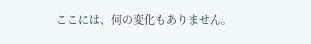ここには、何の変化もありません。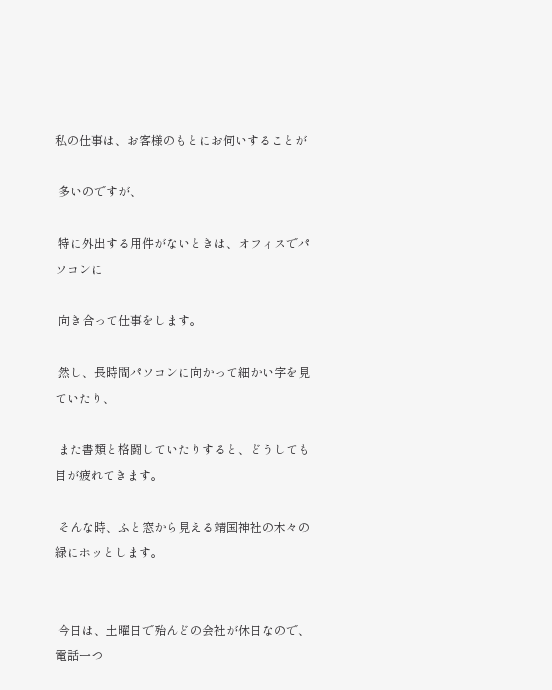私の仕事は、お客様のもとにお伺いすることが

 多いのですが、

 特に外出する用件がないときは、オフィスでパソコンに

 向き合って仕事をします。

 然し、長時間パソコンに向かって細かい字を見ていたり、

 また書類と格闘していたりすると、どうしても目が疲れてきます。

 そんな時、ふと窓から見える靖国神社の木々の緑にホッとします。


 今日は、土曜日で殆んどの会社が休日なので、電話一つ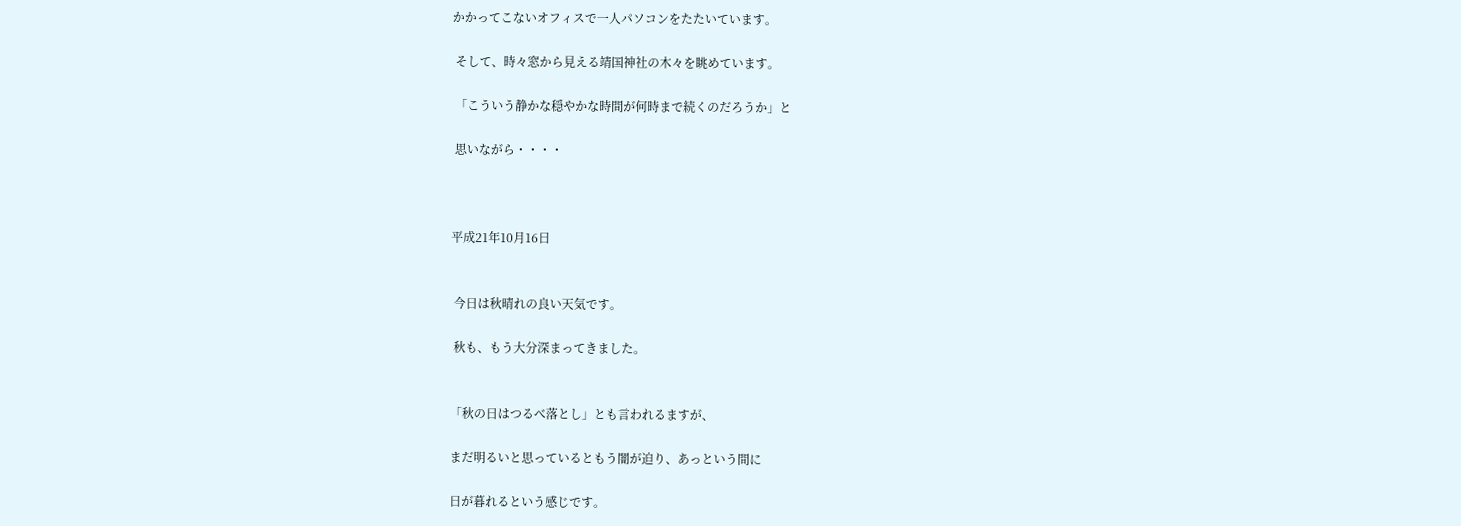かかってこないオフィスで一人パソコンをたたいています。

 そして、時々窓から見える靖国神社の木々を眺めています。

 「こういう静かな穏やかな時間が何時まで続くのだろうか」と

 思いながら・・・・



平成21年10月16日


 今日は秋晴れの良い天気です。

 秋も、もう大分深まってきました。


「秋の日はつるべ落とし」とも言われるますが、

まだ明るいと思っているともう闇が迫り、あっという間に

日が暮れるという感じです。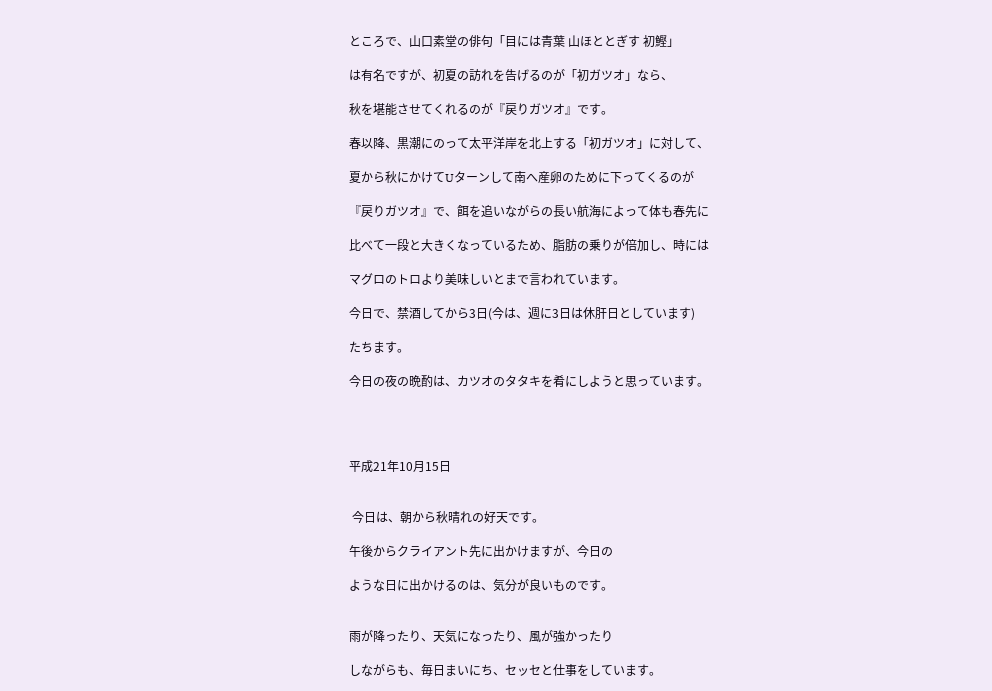ところで、山口素堂の俳句「目には青葉 山ほととぎす 初鰹」

は有名ですが、初夏の訪れを告げるのが「初ガツオ」なら、

秋を堪能させてくれるのが『戻りガツオ』です。

春以降、黒潮にのって太平洋岸を北上する「初ガツオ」に対して、

夏から秋にかけてUターンして南へ産卵のために下ってくるのが

『戻りガツオ』で、餌を追いながらの長い航海によって体も春先に

比べて一段と大きくなっているため、脂肪の乗りが倍加し、時には

マグロのトロより美味しいとまで言われています。

今日で、禁酒してから3日(今は、週に3日は休肝日としています)

たちます。

今日の夜の晩酌は、カツオのタタキを肴にしようと思っています。




平成21年10月15日


 今日は、朝から秋晴れの好天です。

午後からクライアント先に出かけますが、今日の

ような日に出かけるのは、気分が良いものです。


雨が降ったり、天気になったり、風が強かったり

しながらも、毎日まいにち、セッセと仕事をしています。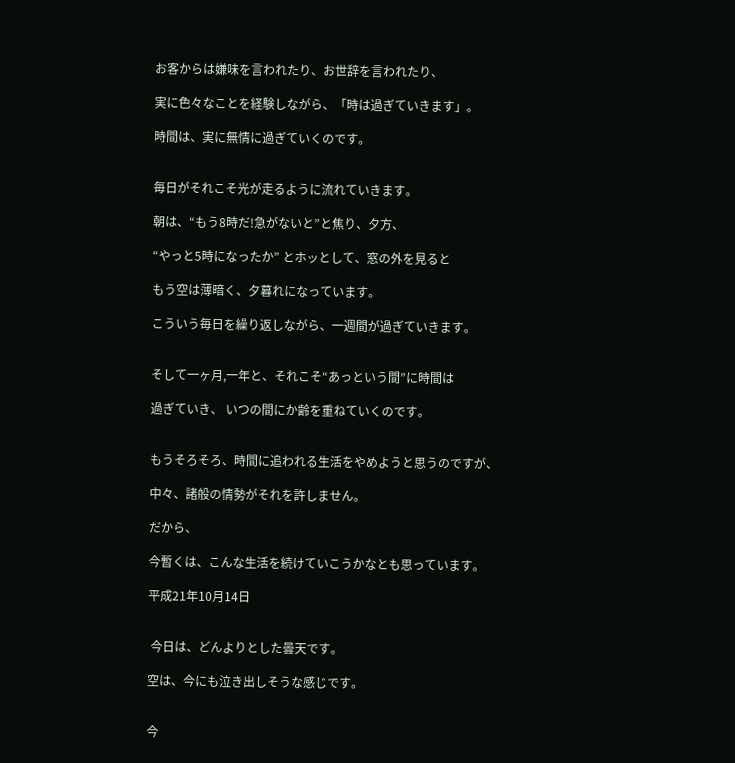お客からは嫌味を言われたり、お世辞を言われたり、

実に色々なことを経験しながら、「時は過ぎていきます」。

時間は、実に無情に過ぎていくのです。


毎日がそれこそ光が走るように流れていきます。

朝は、“もう8時だ!急がないと”と焦り、夕方、

“やっと5時になったか” とホッとして、窓の外を見ると

もう空は薄暗く、夕暮れになっています。

こういう毎日を繰り返しながら、一週間が過ぎていきます。


そして一ヶ月,一年と、それこそ“あっという間”に時間は

過ぎていき、 いつの間にか齢を重ねていくのです。


もうそろそろ、時間に追われる生活をやめようと思うのですが、

中々、諸般の情勢がそれを許しません。

だから、

今暫くは、こんな生活を続けていこうかなとも思っています。

平成21年10月14日


 今日は、どんよりとした曇天です。

空は、今にも泣き出しそうな感じです。


今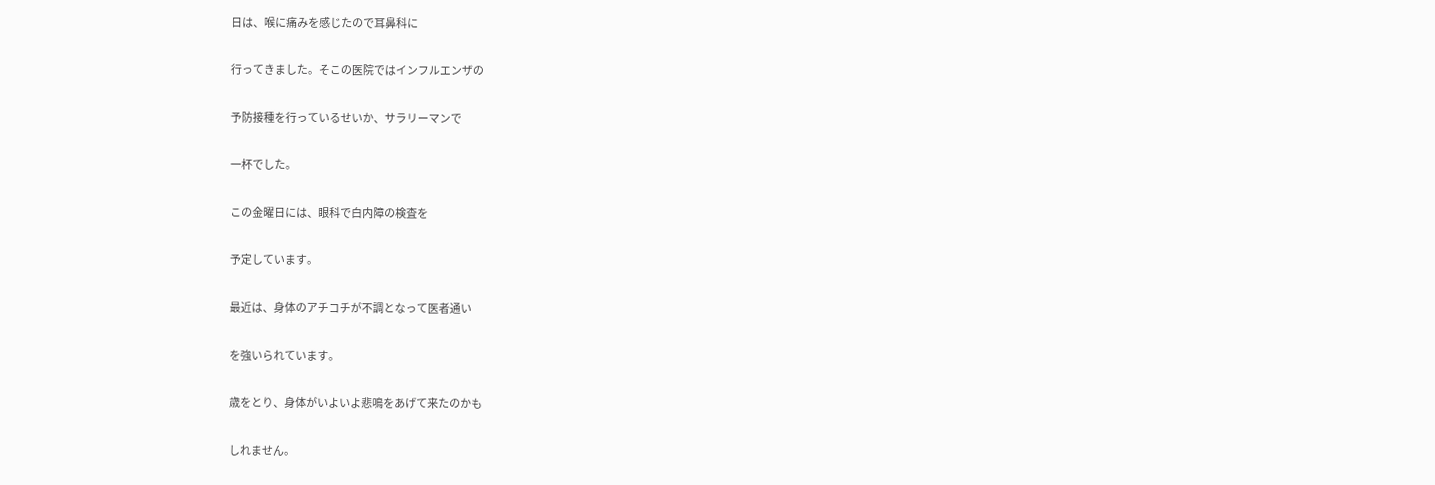日は、喉に痛みを感じたので耳鼻科に

行ってきました。そこの医院ではインフルエンザの

予防接種を行っているせいか、サラリーマンで

一杯でした。

この金曜日には、眼科で白内障の検査を

予定しています。

最近は、身体のアチコチが不調となって医者通い

を強いられています。

歳をとり、身体がいよいよ悲鳴をあげて来たのかも

しれません。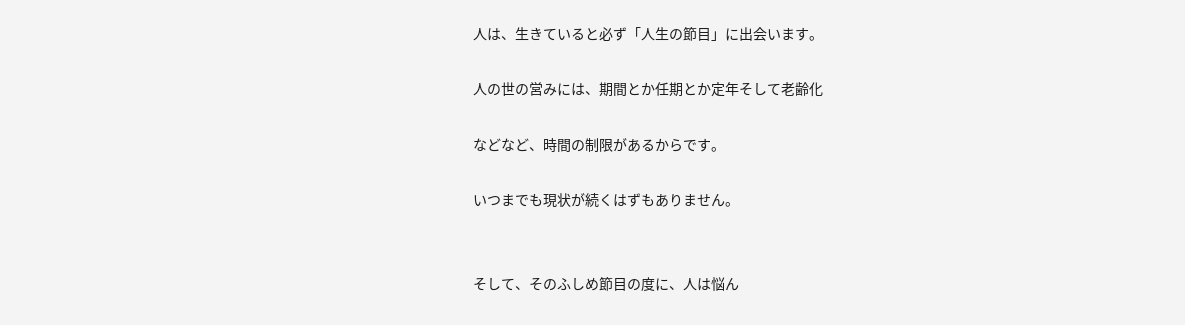人は、生きていると必ず「人生の節目」に出会います。

人の世の営みには、期間とか任期とか定年そして老齢化

などなど、時間の制限があるからです。

いつまでも現状が続くはずもありません。


そして、そのふしめ節目の度に、人は悩ん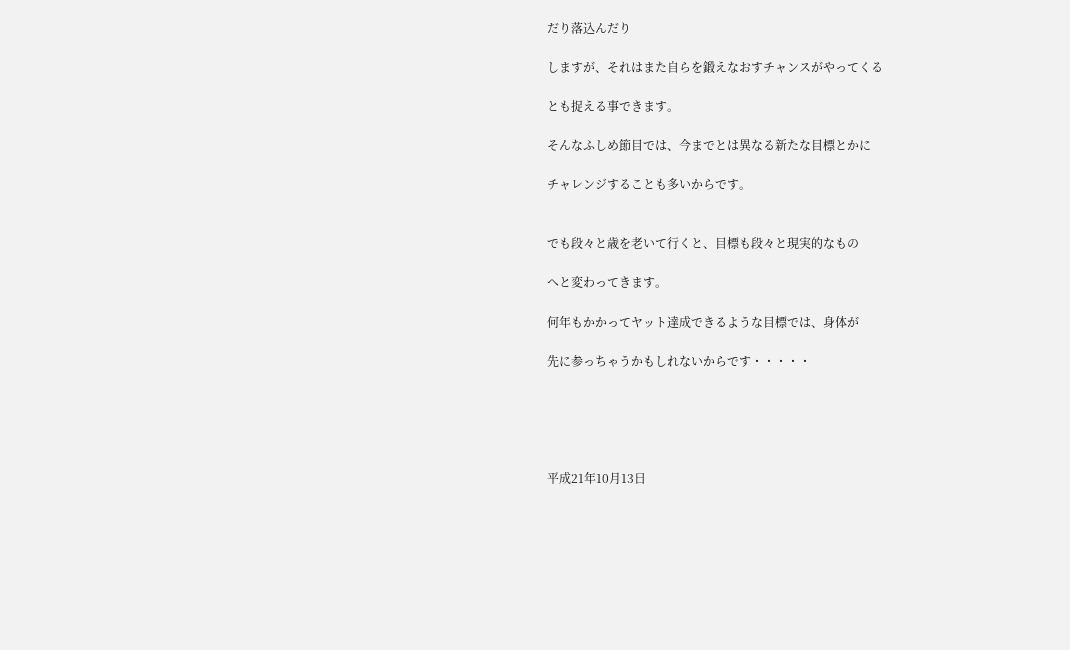だり落込んだり

しますが、それはまた自らを鍛えなおすチャンスがやってくる

とも捉える事できます。

そんなふしめ節目では、今までとは異なる新たな目標とかに

チャレンジすることも多いからです。


でも段々と歳を老いて行くと、目標も段々と現実的なもの

へと変わってきます。

何年もかかってヤット達成できるような目標では、身体が

先に参っちゃうかもしれないからです・・・・・





平成21年10月13日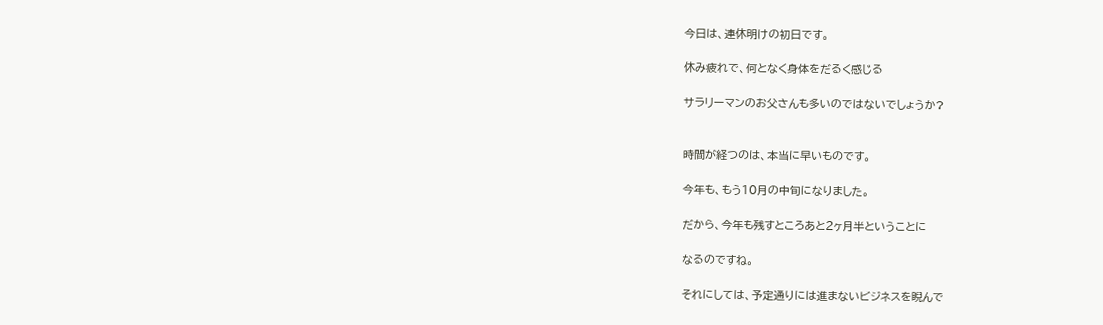今日は、連休明けの初日です。

休み疲れで、何となく身体をだるく感じる

サラリーマンのお父さんも多いのではないでしょうか?


時間が経つのは、本当に早いものです。

今年も、もう10月の中旬になりました。

だから、今年も残すところあと2ヶ月半ということに

なるのですね。

それにしては、予定通りには進まないビジネスを睨んで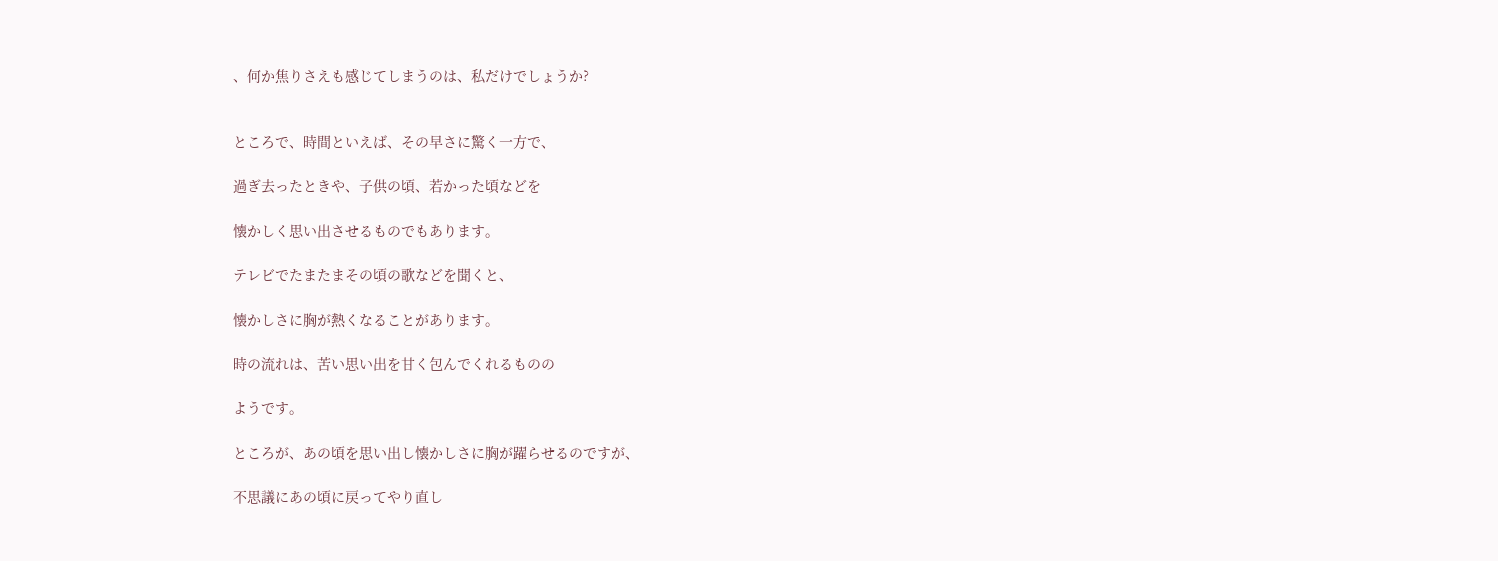、何か焦りさえも感じてしまうのは、私だけでしょうか?


ところで、時間といえば、その早さに驚く一方で、

過ぎ去ったときや、子供の頃、若かった頃などを

懐かしく思い出させるものでもあります。

テレビでたまたまその頃の歌などを聞くと、

懐かしさに胸が熱くなることがあります。

時の流れは、苦い思い出を甘く包んでくれるものの

ようです。

ところが、あの頃を思い出し懐かしさに胸が躍らせるのですが、

不思議にあの頃に戻ってやり直し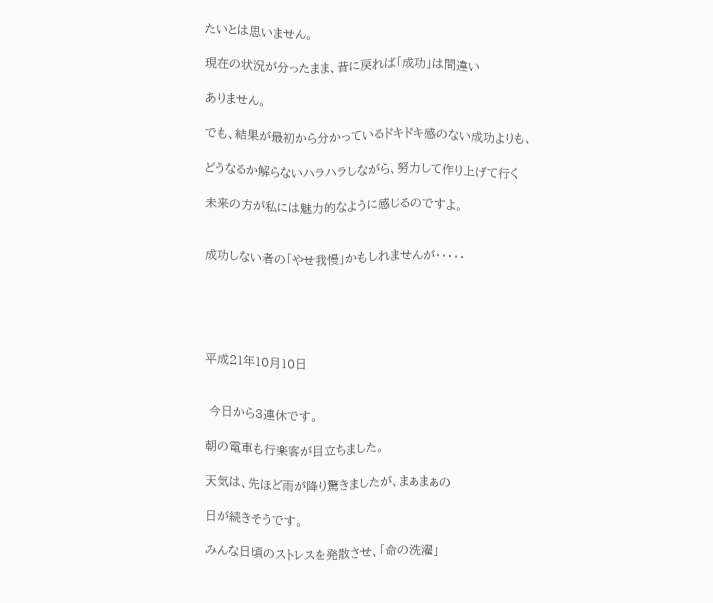たいとは思いません。

現在の状況が分ったまま、昔に戻れば「成功」は間違い

ありません。

でも、結果が最初から分かっているドキドキ感のない成功よりも、

どうなるか解らないハラハラしながら、努力して作り上げて行く

未来の方が私には魅力的なように感じるのですよ。


成功しない者の「やせ我慢」かもしれませんが・・・・・





平成21年10月10日


 今日から3連休です。

朝の電車も行楽客が目立ちました。

天気は、先ほど雨が降り驚きましたが、まぁまぁの

日が続きそうです。

みんな日頃のストレスを発散させ、「命の洗濯」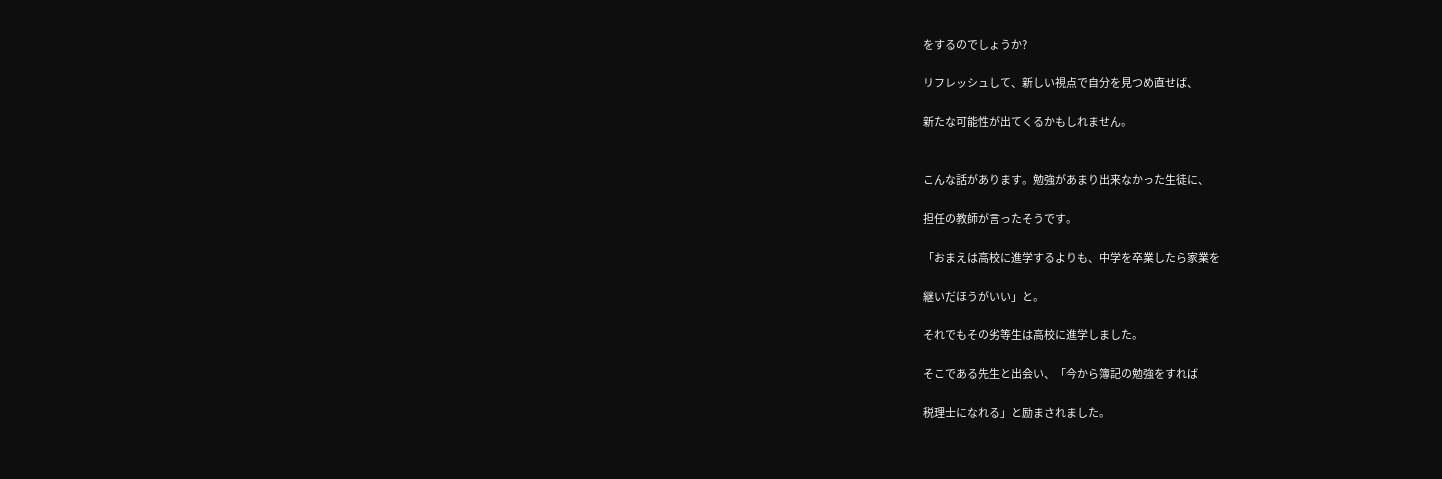をするのでしょうか?

リフレッシュして、新しい視点で自分を見つめ直せば、

新たな可能性が出てくるかもしれません。


こんな話があります。勉強があまり出来なかった生徒に、

担任の教師が言ったそうです。

「おまえは高校に進学するよりも、中学を卒業したら家業を

継いだほうがいい」と。

それでもその劣等生は高校に進学しました。

そこである先生と出会い、「今から簿記の勉強をすれば

税理士になれる」と励まされました。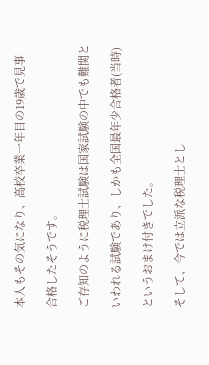本人もその気になり、高校卒業一年目の19歳で見事

合格したそうです。

ご存知のように税理士試験は国家試験の中でも難関と

いわれる試験であり、しかも全国最年少合格者(当時)

というおまけ付きでした。

そして、今では立派な税理士とし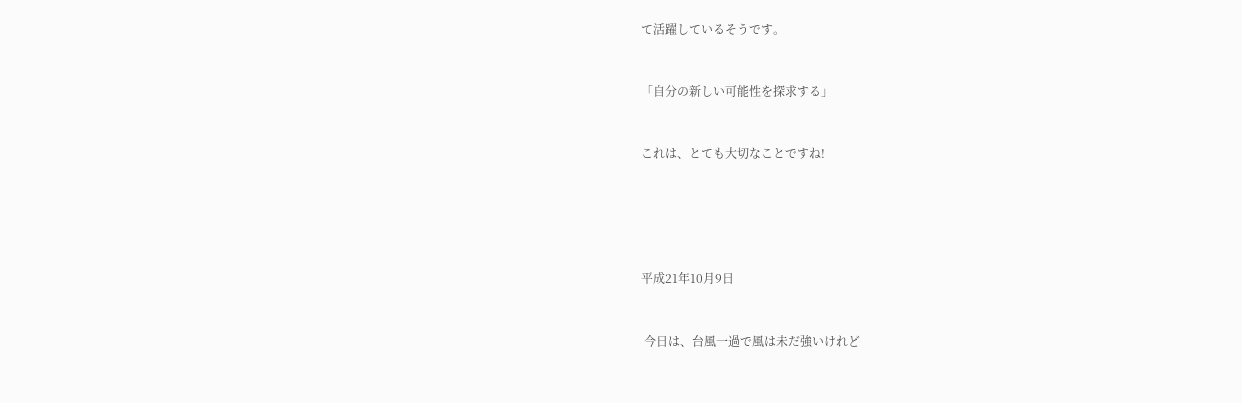て活躍しているそうです。


「自分の新しい可能性を探求する」


これは、とても大切なことですね!





平成21年10月9日


 今日は、台風一過で風は未だ強いけれど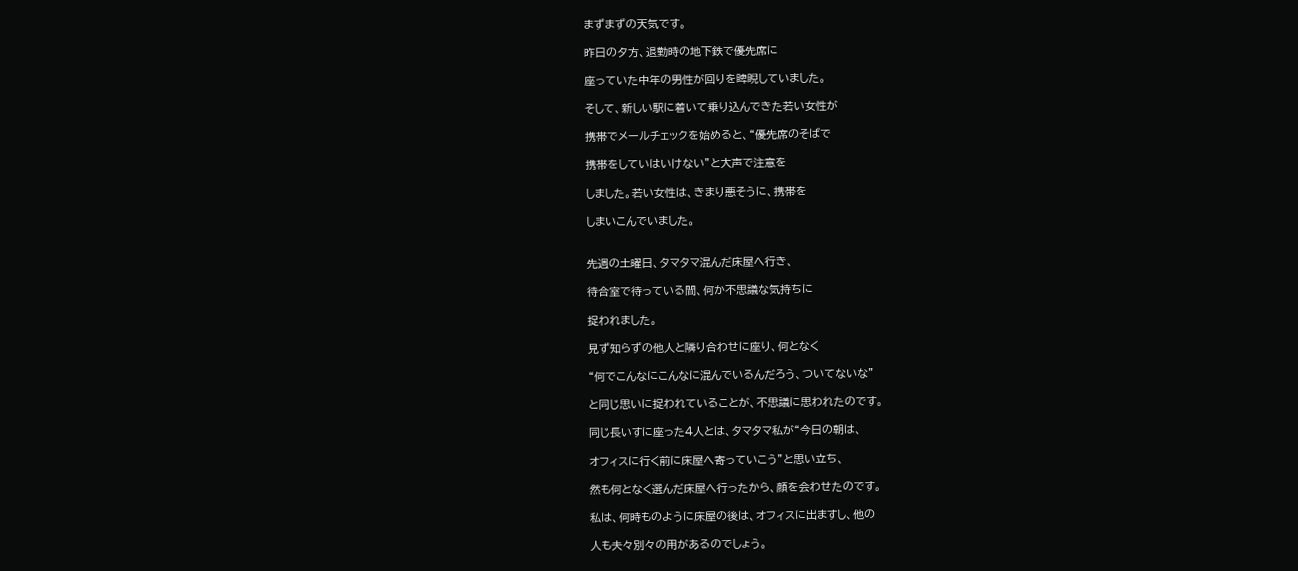まずまずの天気です。

昨日の夕方、退勤時の地下鉄で優先席に

座っていた中年の男性が回りを睥睨していました。

そして、新しい駅に着いて乗り込んできた若い女性が

携帯でメールチェックを始めると、“優先席のそばで

携帯をしていはいけない”と大声で注意を

しました。若い女性は、きまり悪そうに、携帯を

しまいこんでいました。


先週の土曜日、タマタマ混んだ床屋へ行き、

待合室で待っている間、何か不思議な気持ちに

捉われました。

見ず知らずの他人と隣り合わせに座り、何となく

“何でこんなにこんなに混んでいるんだろう、ついてないな”

と同じ思いに捉われていることが、不思議に思われたのです。

同じ長いすに座った4人とは、タマタマ私が“今日の朝は、

オフィスに行く前に床屋へ寄っていこう”と思い立ち、

然も何となく選んだ床屋へ行ったから、顔を会わせたのです。

私は、何時ものように床屋の後は、オフィスに出ますし、他の

人も夫々別々の用があるのでしょう。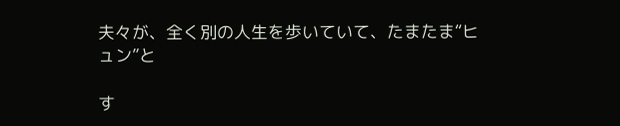夫々が、全く別の人生を歩いていて、たまたま“ヒュン”と

す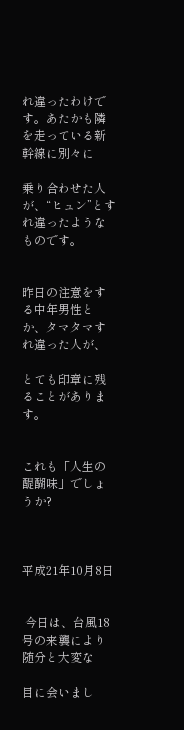れ違ったわけです。あたかも隣を走っている新幹線に別々に

乗り合わせた人が、“ヒュン”とすれ違ったようなものです。


昨日の注意をする中年男性とか、タマタマすれ違った人が、

とても印章に残ることがあります。


これも「人生の醍醐味」でしょうか?



平成21年10月8日


 今日は、台風18号の来襲により随分と大変な

目に会いまし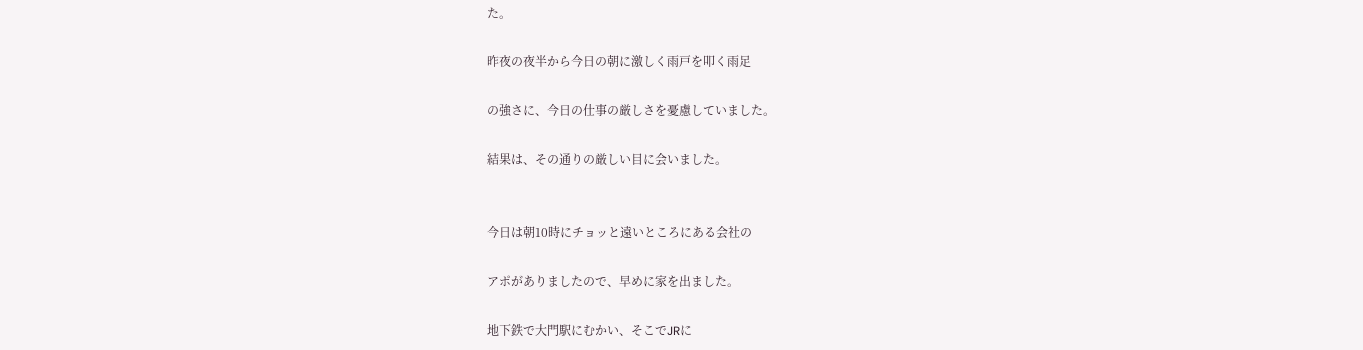た。

昨夜の夜半から今日の朝に激しく雨戸を叩く雨足

の強さに、今日の仕事の厳しさを憂慮していました。

結果は、その通りの厳しい目に会いました。


今日は朝10時にチョッと遠いところにある会社の

アポがありましたので、早めに家を出ました。

地下鉄で大門駅にむかい、そこでJRに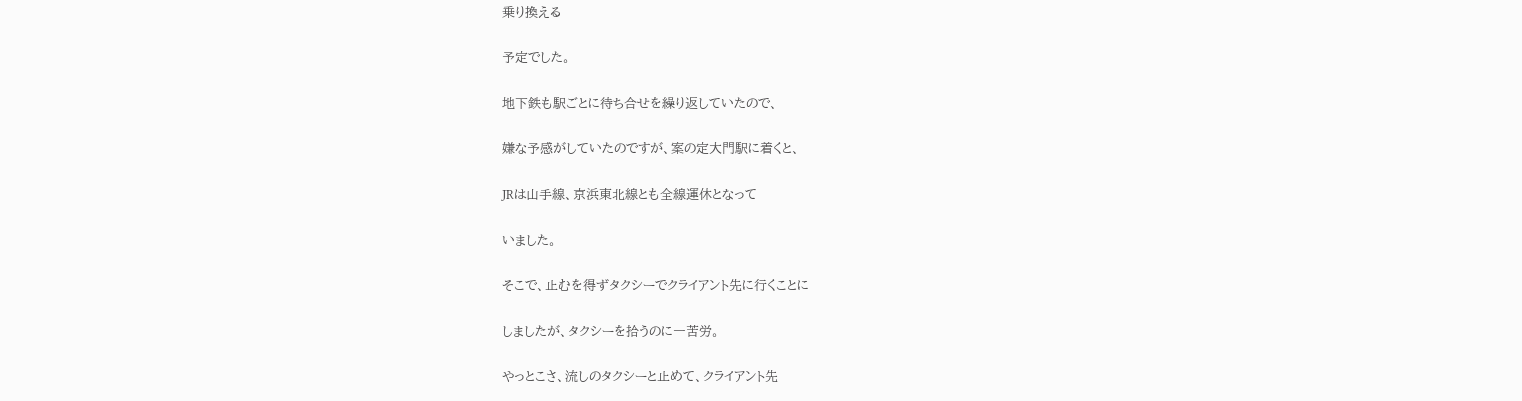乗り換える

予定でした。

地下鉄も駅ごとに待ち合せを繰り返していたので、

嫌な予感がしていたのですが、案の定大門駅に着くと、

JRは山手線、京浜東北線とも全線運休となって

いました。

そこで、止むを得ずタクシーでクライアント先に行くことに

しましたが、タクシーを拾うのに一苦労。

やっとこさ、流しのタクシーと止めて、クライアント先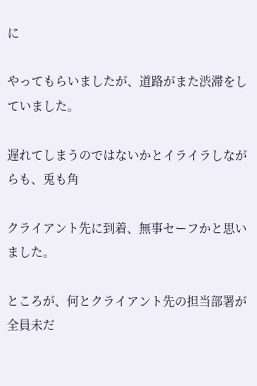に

やってもらいましたが、道路がまた渋滞をしていました。

遅れてしまうのではないかとイライラしながらも、兎も角

クライアント先に到着、無事セーフかと思いました。

ところが、何とクライアント先の担当部署が全員未だ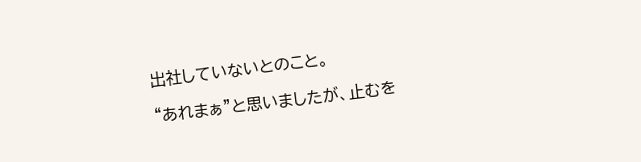出社していないとのこと。

“あれまぁ”と思いましたが、止むを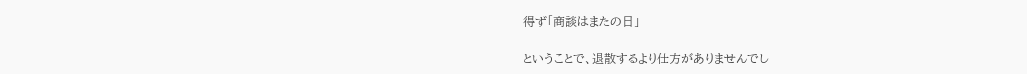得ず「商談はまたの日」

ということで、退散するより仕方がありませんでし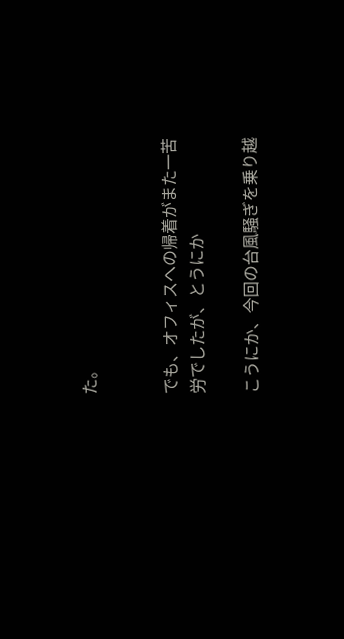た。


でも、オフィスへの帰着がまた一苦労でしたが、とうにか

こうにか、今回の台風騒ぎを乗り越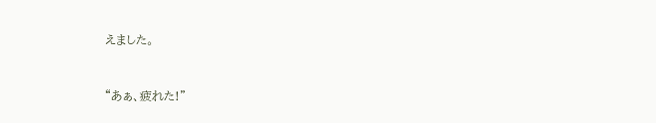えました。


“あぁ、疲れた!”